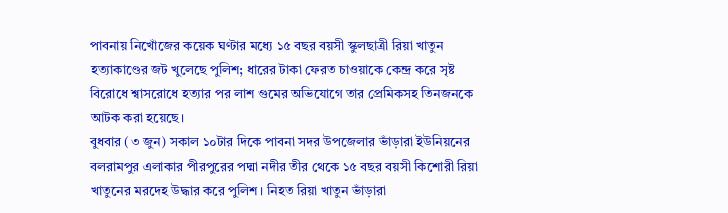পাবনায় নিখোঁজের কয়েক ঘণ্টার মধ্যে ১৫ বছর বয়সী স্কুলছাত্রী রিয়া খাতুন হত্যাকাণ্ডের জট খুলেছে পুলিশ; ধারের টাকা ফেরত চাওয়াকে কেন্দ্র করে সৃষ্ট বিরোধে শ্বাসরোধে হত্যার পর লাশ গুমের অভিযোগে তার প্রেমিকসহ তিনজনকে আটক করা হয়েছে।
বুধবার (৩ জুন) সকাল ১০টার দিকে পাবনা সদর উপজেলার ভাঁড়ারা ইউনিয়নের বলরামপুর এলাকার পীরপুরের পদ্মা নদীর তীর থেকে ১৫ বছর বয়সী কিশোরী রিয়া খাতুনের মরদেহ উদ্ধার করে পুলিশ। নিহত রিয়া খাতুন ভাঁড়ারা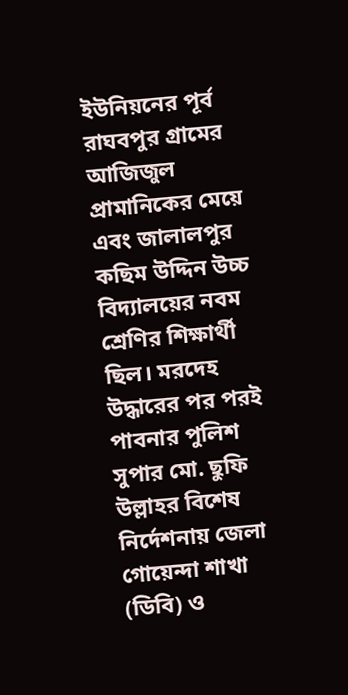ইউনিয়নের পূর্ব রাঘবপুর গ্রামের আজিজুল প্রামানিকের মেয়ে এবং জালালপুর কছিম উদ্দিন উচ্চ বিদ্যালয়ের নবম শ্রেণির শিক্ষার্থী ছিল। মরদেহ উদ্ধারের পর পরই পাবনার পুলিশ সুপার মো. ছুফি উল্লাহর বিশেষ নির্দেশনায় জেলা গোয়েন্দা শাখা (ডিবি) ও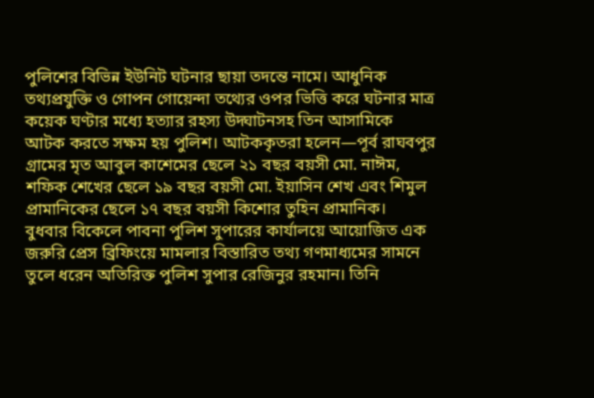পুলিশের বিভিন্ন ইউনিট ঘটনার ছায়া তদন্তে নামে। আধুনিক তথ্যপ্রযুক্তি ও গোপন গোয়েন্দা তথ্যের ওপর ভিত্তি করে ঘটনার মাত্র কয়েক ঘণ্টার মধ্যে হত্যার রহস্য উদ্ঘাটনসহ তিন আসামিকে আটক করতে সক্ষম হয় পুলিশ। আটককৃতরা হলেন—পূর্ব রাঘবপুর গ্রামের মৃত আবুল কাশেমের ছেলে ২১ বছর বয়সী মো. নাঈম, শফিক শেখের ছেলে ১৯ বছর বয়সী মো. ইয়াসিন শেখ এবং শিমুল প্রামানিকের ছেলে ১৭ বছর বয়সী কিশোর তুহিন প্রামানিক।
বুধবার বিকেলে পাবনা পুলিশ সুপারের কার্যালয়ে আয়োজিত এক জরুরি প্রেস ব্রিফিংয়ে মামলার বিস্তারিত তথ্য গণমাধ্যমের সামনে তুলে ধরেন অতিরিক্ত পুলিশ সুপার রেজিনুর রহমান। তিনি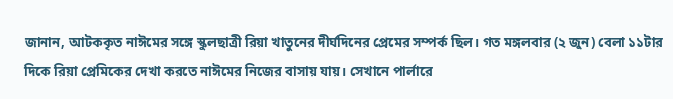জানান, আটককৃত নাঈমের সঙ্গে স্কুলছাত্রী রিয়া খাতুনের দীর্ঘদিনের প্রেমের সম্পর্ক ছিল। গত মঙ্গলবার (২ জুন) বেলা ১১টার দিকে রিয়া প্রেমিকের দেখা করতে নাঈমের নিজের বাসায় যায়। সেখানে পার্লারে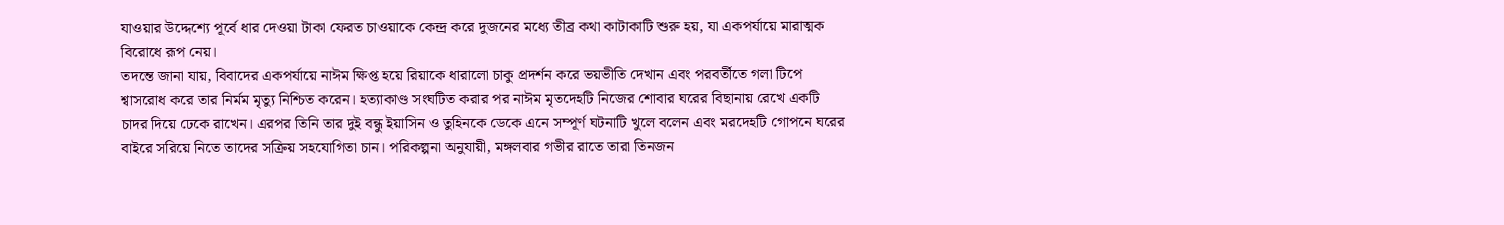যাওয়ার উদ্দেশ্যে পূর্বে ধার দেওয়া টাকা ফেরত চাওয়াকে কেন্দ্র করে দুজনের মধ্যে তীব্র কথা কাটাকাটি শুরু হয়, যা একপর্যায়ে মারাত্মক বিরোধে রূপ নেয়।
তদন্তে জানা যায়, বিবাদের একপর্যায়ে নাঈম ক্ষিপ্ত হয়ে রিয়াকে ধারালো চাকু প্রদর্শন করে ভয়ভীতি দেখান এবং পরবর্তীতে গলা টিপে শ্বাসরোধ করে তার নির্মম মৃত্যু নিশ্চিত করেন। হত্যাকাণ্ড সংঘটিত করার পর নাঈম মৃতদেহটি নিজের শোবার ঘরের বিছানায় রেখে একটি চাদর দিয়ে ঢেকে রাখেন। এরপর তিনি তার দুই বন্ধু ইয়াসিন ও তুহিনকে ডেকে এনে সম্পূর্ণ ঘটনাটি খুলে বলেন এবং মরদেহটি গোপনে ঘরের বাইরে সরিয়ে নিতে তাদের সক্রিয় সহযোগিতা চান। পরিকল্পনা অনুযায়ী, মঙ্গলবার গভীর রাতে তারা তিনজন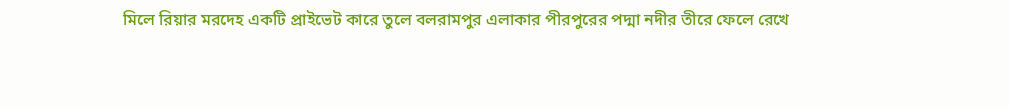মিলে রিয়ার মরদেহ একটি প্রাইভেট কারে তুলে বলরামপুর এলাকার পীরপুরের পদ্মা নদীর তীরে ফেলে রেখে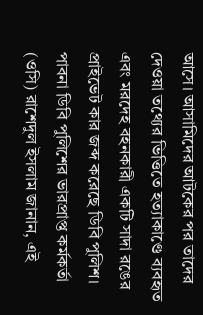আসে। আসামিদের আটকের পর তাদের দেওয়া তথ্যের ভিত্তিতে হত্যাকাণ্ডে ব্যবহৃত এবং মরদেহ বহনকারী একটি সাদা রঙের প্রাইভেট কার জব্দ করেছে ডিবি পুলিশ। পাবনা ডিবি পুলিশের ভারপ্রাপ্ত কর্মকর্তা (ওসি) রাশেদুল ইসলাম জানান, এই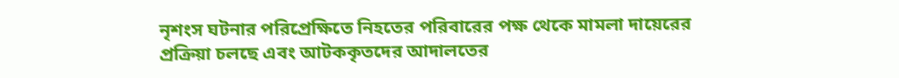নৃশংস ঘটনার পরিপ্রেক্ষিতে নিহতের পরিবারের পক্ষ থেকে মামলা দায়েরের প্রক্রিয়া চলছে এবং আটককৃতদের আদালতের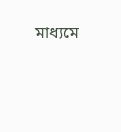মাধ্যমে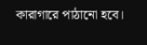কারাগারে পাঠানো হবে।